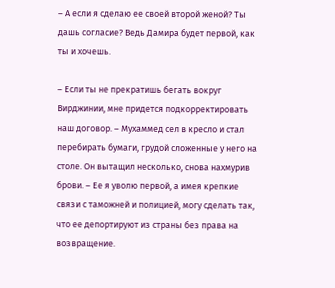– А если я сделаю ее своей второй женой? Ты дашь согласие? Ведь Дамира будет первой, как ты и хочешь.

– Если ты не прекратишь бегать вокруг Вирджинии, мне придется подкорректировать наш договор. – Мухаммед сел в кресло и стал перебирать бумаги, грудой сложенные у него на столе. Он вытащил несколько, снова нахмурив брови. – Ее я уволю первой, а имея крепкие связи с таможней и полицией, могу сделать так, что ее депортируют из страны без права на возвращение.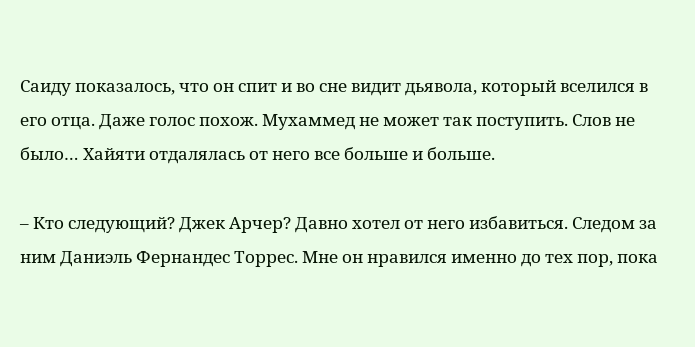Саиду показалось, что он спит и во сне видит дьявола, который вселился в его отца. Даже голос похож. Мухаммед не может так поступить. Слов не было… Хайяти отдалялась от него все больше и больше.

– Кто следующий? Джек Арчер? Давно хотел от него избавиться. Следом за ним Даниэль Фернандес Торрес. Мне он нравился именно до тех пор, пока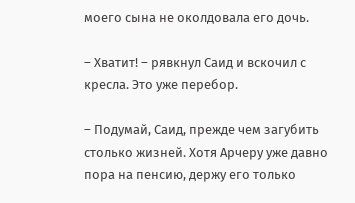моего сына не околдовала его дочь.

– Хватит! – рявкнул Саид и вскочил с кресла. Это уже перебор.

– Подумай, Саид, прежде чем загубить столько жизней. Хотя Арчеру уже давно пора на пенсию, держу его только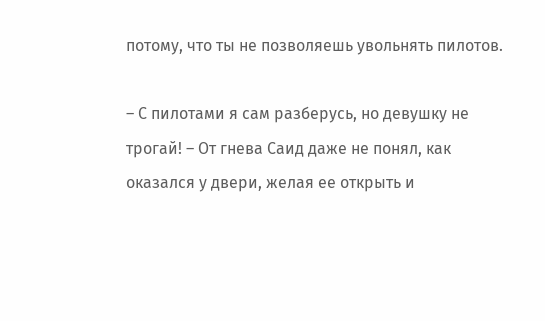потому, что ты не позволяешь увольнять пилотов.

– С пилотами я сам разберусь, но девушку не трогай! – От гнева Саид даже не понял, как оказался у двери, желая ее открыть и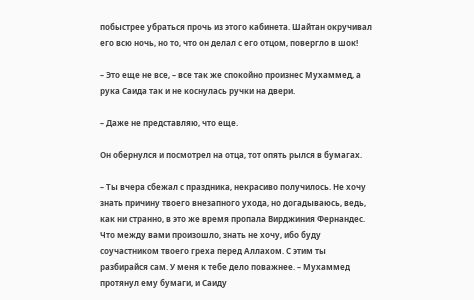побыстрее убраться прочь из этого кабинета. Шайтан окручивал его всю ночь, но то, что он делал с его отцом, повергло в шок!

– Это еще не все, – все так же спокойно произнес Мухаммед, а рука Саида так и не коснулась ручки на двери.

– Даже не представляю, что еще.

Он обернулся и посмотрел на отца, тот опять рылся в бумагах.

– Ты вчера сбежал с праздника, некрасиво получилось. Не хочу знать причину твоего внезапного ухода, но догадываюсь, ведь, как ни странно, в это же время пропала Вирджиния Фернандес. Что между вами произошло, знать не хочу, ибо буду соучастником твоего греха перед Аллахом. С этим ты разбирайся сам. У меня к тебе дело поважнее. – Мухаммед протянул ему бумаги, и Саиду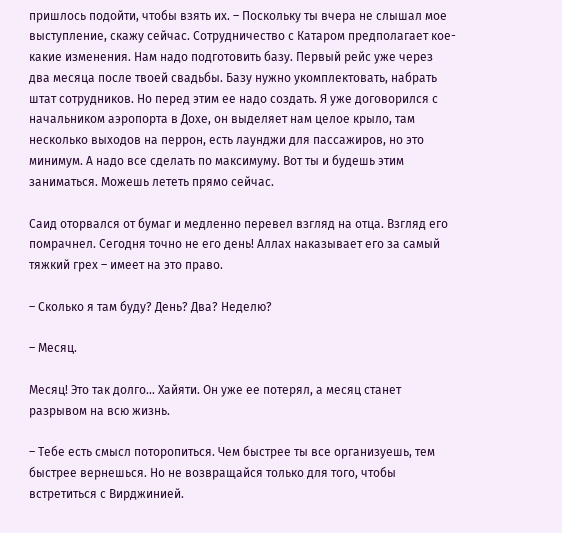пришлось подойти, чтобы взять их. – Поскольку ты вчера не слышал мое выступление, скажу сейчас. Сотрудничество с Катаром предполагает кое-какие изменения. Нам надо подготовить базу. Первый рейс уже через два месяца после твоей свадьбы. Базу нужно укомплектовать, набрать штат сотрудников. Но перед этим ее надо создать. Я уже договорился с начальником аэропорта в Дохе, он выделяет нам целое крыло, там несколько выходов на перрон, есть лаунджи для пассажиров, но это минимум. А надо все сделать по максимуму. Вот ты и будешь этим заниматься. Можешь лететь прямо сейчас.

Саид оторвался от бумаг и медленно перевел взгляд на отца. Взгляд его помрачнел. Сегодня точно не его день! Аллах наказывает его за самый тяжкий грех – имеет на это право.

– Сколько я там буду? День? Два? Неделю?

– Месяц.

Месяц! Это так долго… Хайяти. Он уже ее потерял, а месяц станет разрывом на всю жизнь.

– Тебе есть смысл поторопиться. Чем быстрее ты все организуешь, тем быстрее вернешься. Но не возвращайся только для того, чтобы встретиться с Вирджинией.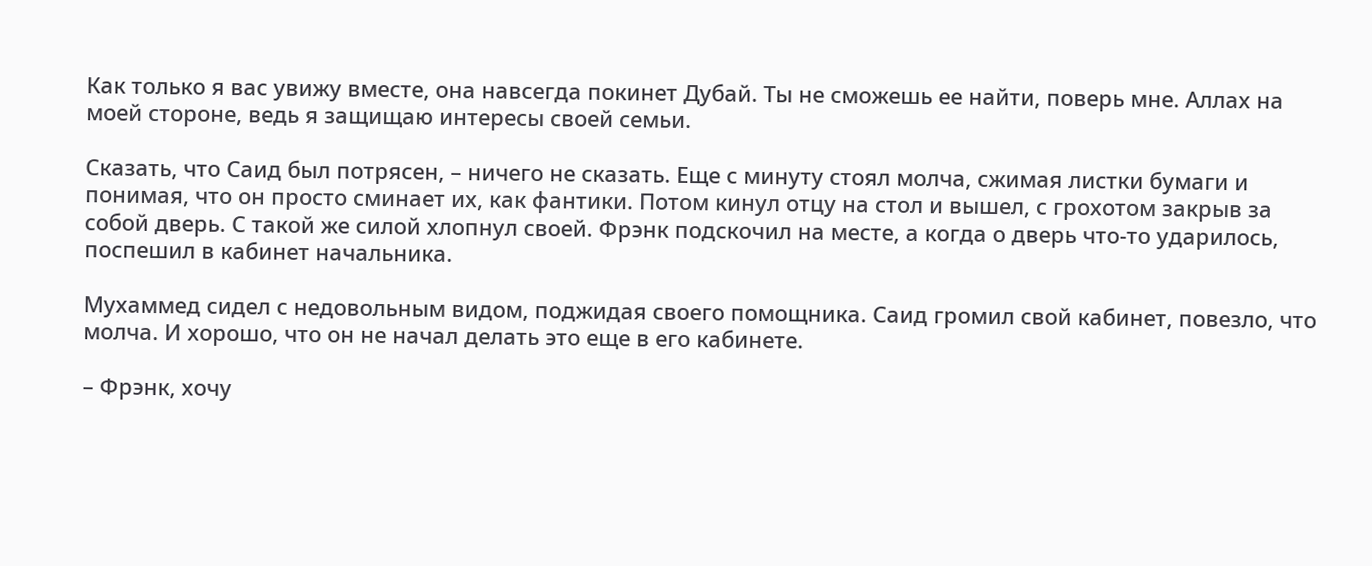Как только я вас увижу вместе, она навсегда покинет Дубай. Ты не сможешь ее найти, поверь мне. Аллах на моей стороне, ведь я защищаю интересы своей семьи.

Сказать, что Саид был потрясен, – ничего не сказать. Еще с минуту стоял молча, сжимая листки бумаги и понимая, что он просто сминает их, как фантики. Потом кинул отцу на стол и вышел, с грохотом закрыв за собой дверь. С такой же силой хлопнул своей. Фрэнк подскочил на месте, а когда о дверь что-то ударилось, поспешил в кабинет начальника.

Мухаммед сидел с недовольным видом, поджидая своего помощника. Саид громил свой кабинет, повезло, что молча. И хорошо, что он не начал делать это еще в его кабинете.

– Фрэнк, хочу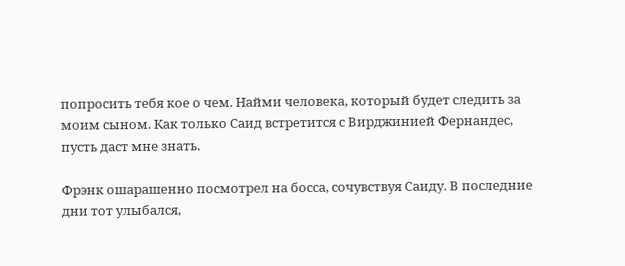попросить тебя кое о чем. Найми человека, который будет следить за моим сыном. Как только Саид встретится с Вирджинией Фернандес, пусть даст мне знать.

Фрэнк ошарашенно посмотрел на босса, сочувствуя Саиду. В последние дни тот улыбался,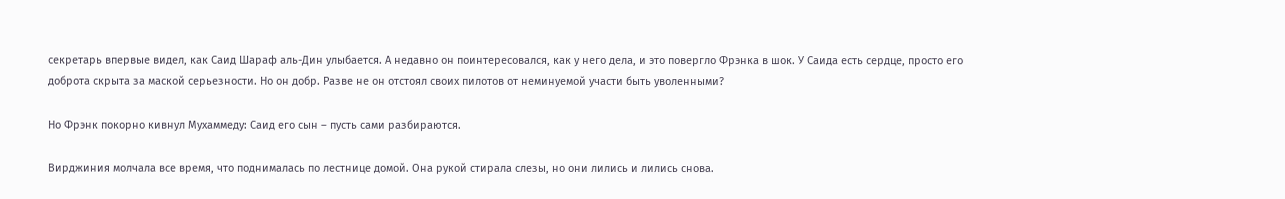секретарь впервые видел, как Саид Шараф аль-Дин улыбается. А недавно он поинтересовался, как у него дела, и это повергло Фрэнка в шок. У Саида есть сердце, просто его доброта скрыта за маской серьезности. Но он добр. Разве не он отстоял своих пилотов от неминуемой участи быть уволенными?

Но Фрэнк покорно кивнул Мухаммеду: Саид его сын – пусть сами разбираются.

Вирджиния молчала все время, что поднималась по лестнице домой. Она рукой стирала слезы, но они лились и лились снова.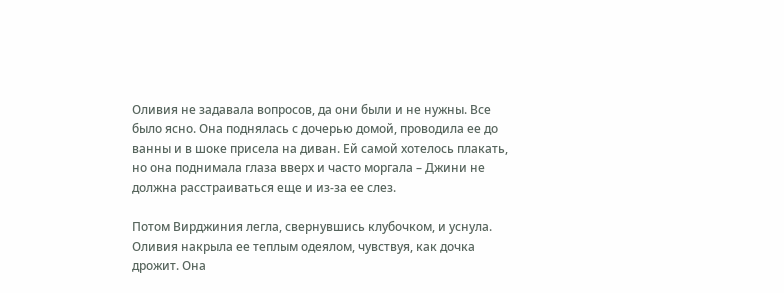Оливия не задавала вопросов, да они были и не нужны. Все было ясно. Она поднялась с дочерью домой, проводила ее до ванны и в шоке присела на диван. Ей самой хотелось плакать, но она поднимала глаза вверх и часто моргала – Джини не должна расстраиваться еще и из-за ее слез.

Потом Вирджиния легла, свернувшись клубочком, и уснула. Оливия накрыла ее теплым одеялом, чувствуя, как дочка дрожит. Она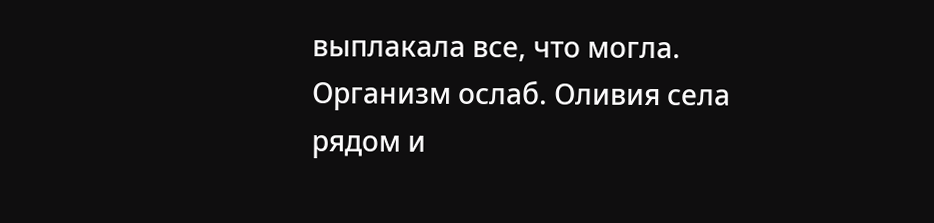выплакала все, что могла. Организм ослаб. Оливия села рядом и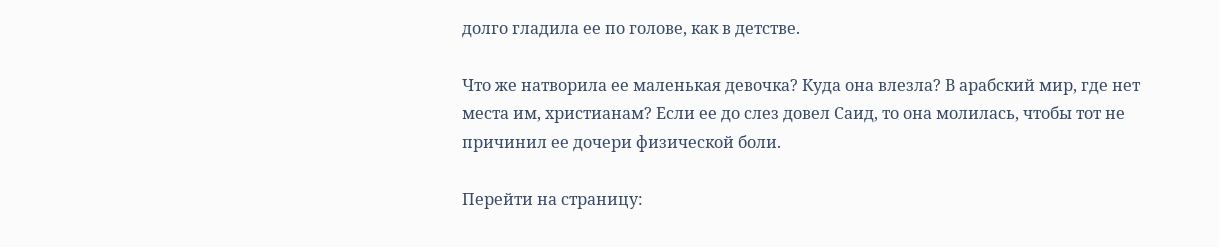долго гладила ее по голове, как в детстве.

Что же натворила ее маленькая девочка? Куда она влезла? В арабский мир, где нет места им, христианам? Если ее до слез довел Саид, то она молилась, чтобы тот не причинил ее дочери физической боли.

Перейти на страницу: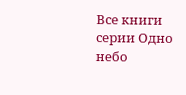Все книги серии Одно небо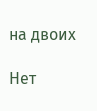на двоих

Нет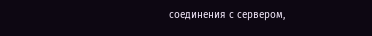соединения с сервером,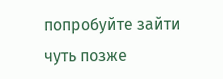попробуйте зайти чуть позже